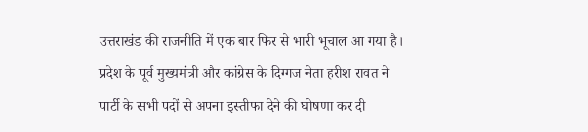उत्तराखंड की राजनीति में एक बार फिर से भारी भूचाल आ गया है। प्रदेश के पूर्व मुख्यमंत्री और कांग्रेस के दिग्गज नेता हरीश रावत ने पार्टी के सभी पदों से अपना इस्तीफा देने की घोषणा कर दी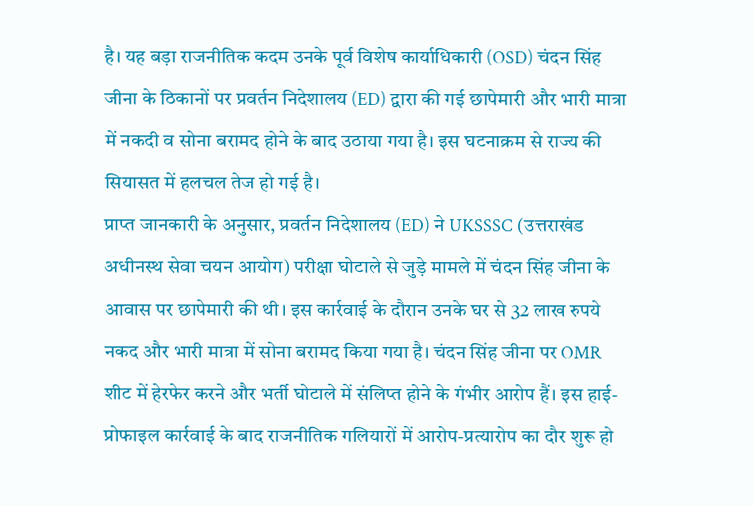है। यह बड़ा राजनीतिक कदम उनके पूर्व विशेष कार्याधिकारी (OSD) चंदन सिंह जीना के ठिकानों पर प्रवर्तन निदेशालय (ED) द्वारा की गई छापेमारी और भारी मात्रा में नकदी व सोना बरामद होने के बाद उठाया गया है। इस घटनाक्रम से राज्य की सियासत में हलचल तेज हो गई है।
प्राप्त जानकारी के अनुसार, प्रवर्तन निदेशालय (ED) ने UKSSSC (उत्तराखंड अधीनस्थ सेवा चयन आयोग) परीक्षा घोटाले से जुड़े मामले में चंदन सिंह जीना के आवास पर छापेमारी की थी। इस कार्रवाई के दौरान उनके घर से 32 लाख रुपये नकद और भारी मात्रा में सोना बरामद किया गया है। चंदन सिंह जीना पर OMR शीट में हेरफेर करने और भर्ती घोटाले में संलिप्त होने के गंभीर आरोप हैं। इस हाई-प्रोफाइल कार्रवाई के बाद राजनीतिक गलियारों में आरोप-प्रत्यारोप का दौर शुरू हो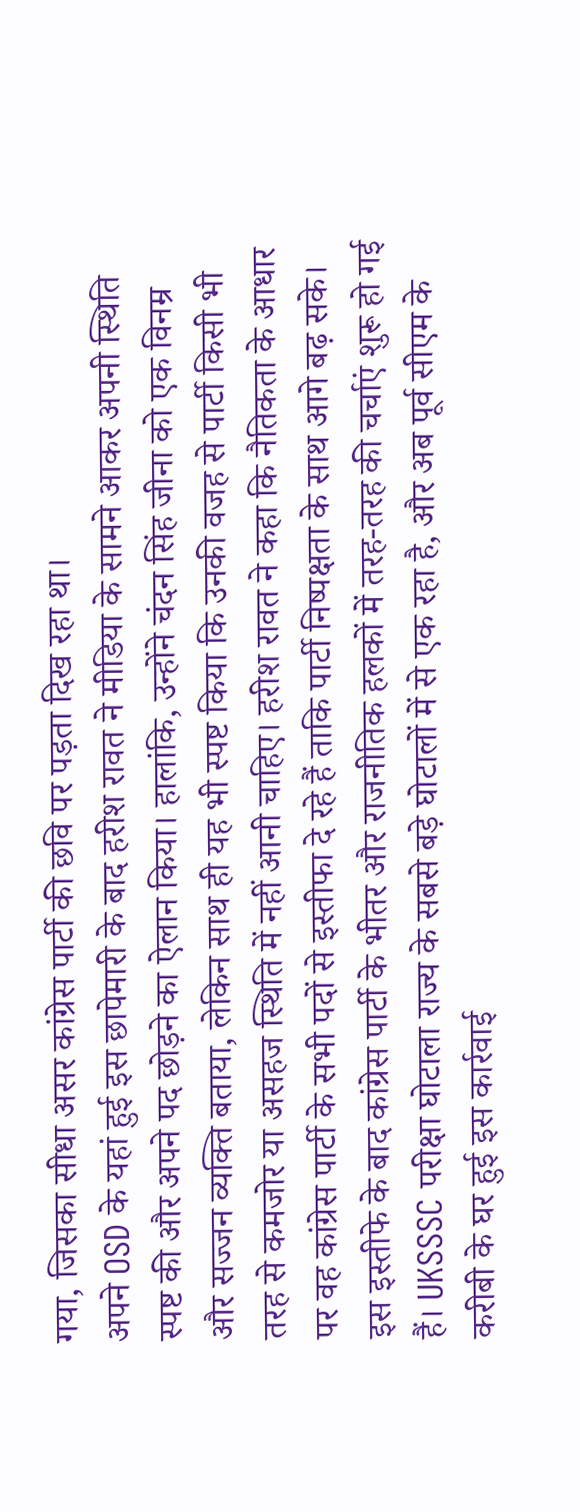गया, जिसका सीधा असर कांग्रेस पार्टी की छवि पर पड़ता दिख रहा था।
अपने OSD के यहां हुई इस छापेमारी के बाद हरीश रावत ने मीडिया के सामने आकर अपनी स्थिति स्पष्ट की और अपने पद छोड़ने का ऐलान किया। हालांकि, उन्होंने चंदन सिंह जीना को एक विनम्र और सज्जन व्यक्ति बताया, लेकिन साथ ही यह भी स्पष्ट किया कि उनकी वजह से पार्टी किसी भी तरह से कमजोर या असहज स्थिति में नहीं आनी चाहिए। हरीश रावत ने कहा कि नैतिकता के आधार पर वह कांग्रेस पार्टी के सभी पदों से इस्तीफा दे रहे हैं ताकि पार्टी निष्पक्षता के साथ आगे बढ़ सके।
इस इस्तीफे के बाद कांग्रेस पार्टी के भीतर और राजनीतिक हलकों में तरह-तरह की चर्चाएं शुरू हो गई हैं। UKSSSC परीक्षा घोटाला राज्य के सबसे बड़े घोटालों में से एक रहा है, और अब पूर्व सीएम के करीबी के घर हुई इस कार्रवाई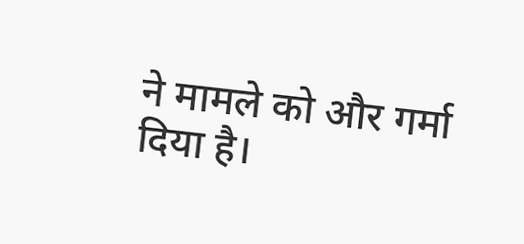ने मामले को और गर्मा दिया है।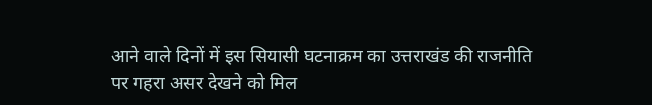आने वाले दिनों में इस सियासी घटनाक्रम का उत्तराखंड की राजनीति पर गहरा असर देखने को मिल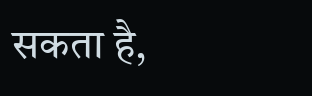सकता है,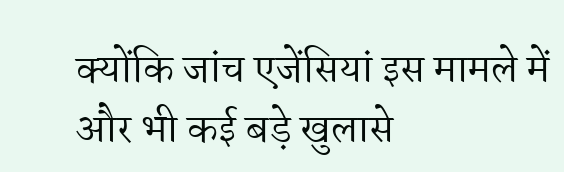क्योंकि जांच एजेंसियां इस मामले में और भी कई बड़े खुलासे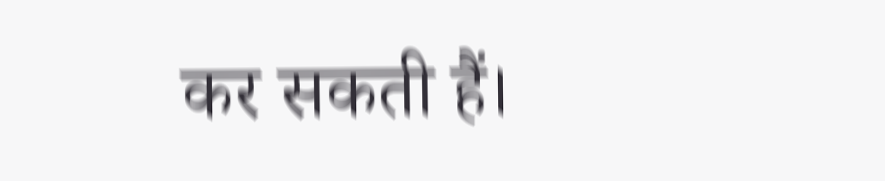कर सकती हैं।